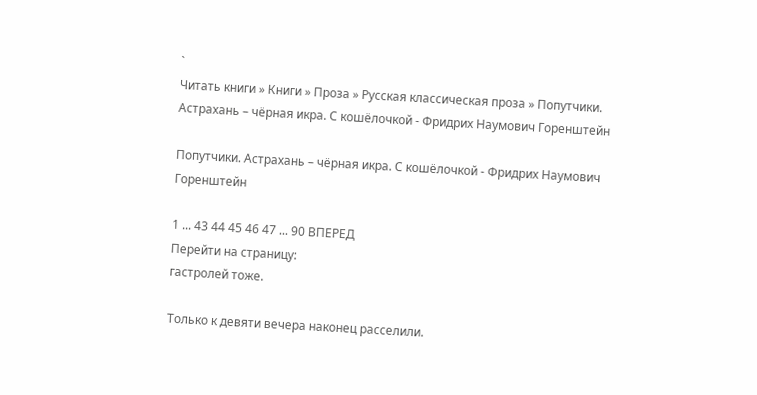`
Читать книги » Книги » Проза » Русская классическая проза » Попутчики. Астрахань – чёрная икра. С кошёлочкой - Фридрих Наумович Горенштейн

Попутчики. Астрахань – чёрная икра. С кошёлочкой - Фридрих Наумович Горенштейн

1 ... 43 44 45 46 47 ... 90 ВПЕРЕД
Перейти на страницу:
гастролей тоже.

Только к девяти вечера наконец расселили.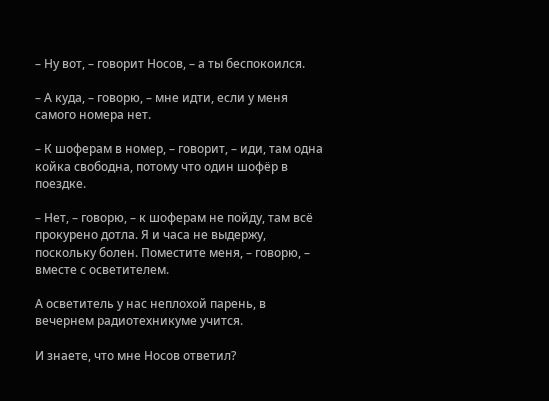– Ну вот, – говорит Носов, – а ты беспокоился.

– А куда, – говорю, – мне идти, если у меня самого номера нет.

– К шоферам в номер, – говорит, – иди, там одна койка свободна, потому что один шофёр в поездке.

– Нет, – говорю, – к шоферам не пойду, там всё прокурено дотла. Я и часа не выдержу, поскольку болен. Поместите меня, – говорю, – вместе с осветителем.

А осветитель у нас неплохой парень, в вечернем радиотехникуме учится.

И знаете, что мне Носов ответил?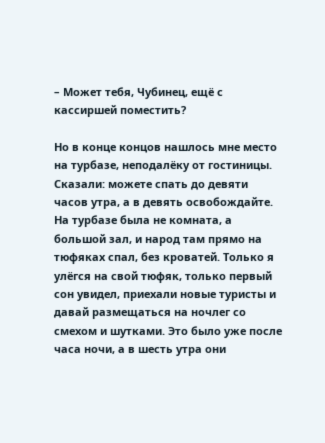– Может тебя, Чубинец, ещё с кассиршей поместить?

Но в конце концов нашлось мне место на турбазе, неподалёку от гостиницы. Сказали: можете спать до девяти часов утра, а в девять освобождайте. На турбазе была не комната, а большой зал, и народ там прямо на тюфяках спал, без кроватей. Только я улёгся на свой тюфяк, только первый сон увидел, приехали новые туристы и давай размещаться на ночлег со смехом и шутками. Это было уже после часа ночи, а в шесть утра они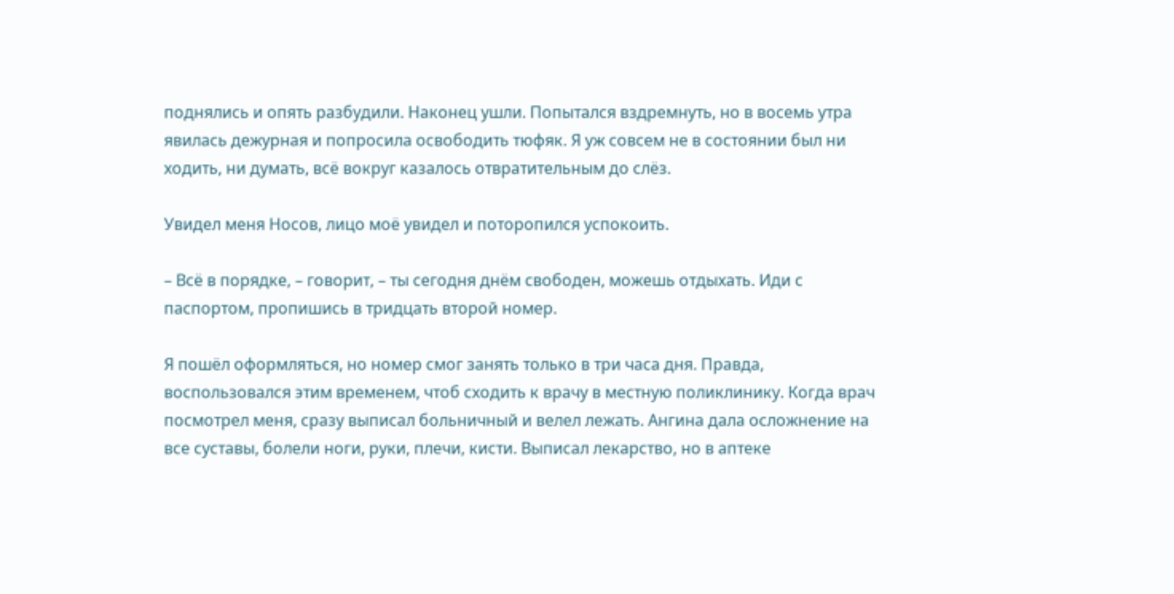поднялись и опять разбудили. Наконец ушли. Попытался вздремнуть, но в восемь утра явилась дежурная и попросила освободить тюфяк. Я уж совсем не в состоянии был ни ходить, ни думать, всё вокруг казалось отвратительным до слёз.

Увидел меня Носов, лицо моё увидел и поторопился успокоить.

– Всё в порядке, – говорит, – ты сегодня днём свободен, можешь отдыхать. Иди с паспортом, пропишись в тридцать второй номер.

Я пошёл оформляться, но номер смог занять только в три часа дня. Правда, воспользовался этим временем, чтоб сходить к врачу в местную поликлинику. Когда врач посмотрел меня, сразу выписал больничный и велел лежать. Ангина дала осложнение на все суставы, болели ноги, руки, плечи, кисти. Выписал лекарство, но в аптеке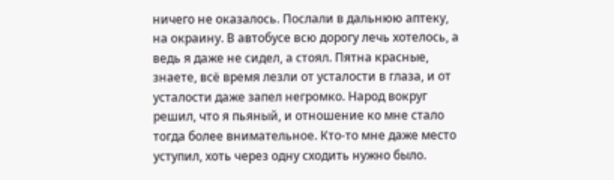ничего не оказалось. Послали в дальнюю аптеку, на окраину. В автобусе всю дорогу лечь хотелось, а ведь я даже не сидел, а стоял. Пятна красные, знаете, всё время лезли от усталости в глаза, и от усталости даже запел негромко. Народ вокруг решил, что я пьяный, и отношение ко мне стало тогда более внимательное. Кто-то мне даже место уступил, хоть через одну сходить нужно было.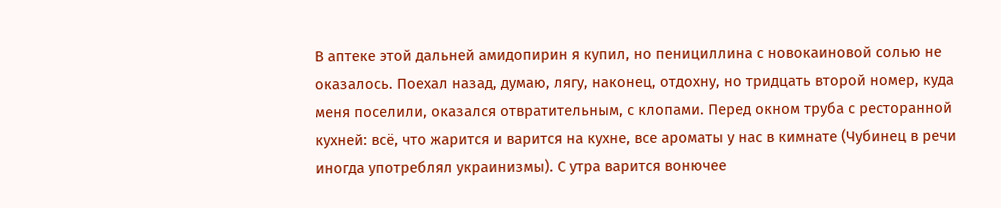В аптеке этой дальней амидопирин я купил, но пенициллина с новокаиновой солью не оказалось. Поехал назад, думаю, лягу, наконец, отдохну, но тридцать второй номер, куда меня поселили, оказался отвратительным, с клопами. Перед окном труба с ресторанной кухней: всё, что жарится и варится на кухне, все ароматы у нас в кимнате (Чубинец в речи иногда употреблял украинизмы). С утра варится вонючее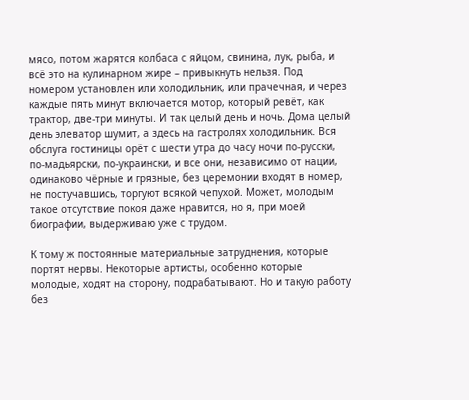мясо, потом жарятся колбаса с яйцом, свинина, лук, рыба, и всё это на кулинарном жире – привыкнуть нельзя. Под номером установлен или холодильник, или прачечная, и через каждые пять минут включается мотор, который ревёт, как трактор, две-три минуты. И так целый день и ночь. Дома целый день элеватор шумит, а здесь на гастролях холодильник. Вся обслуга гостиницы орёт с шести утра до часу ночи по-русски, по-мадьярски, по-украински, и все они, независимо от нации, одинаково чёрные и грязные, без церемонии входят в номер, не постучавшись, торгуют всякой чепухой. Может, молодым такое отсутствие покоя даже нравится, но я, при моей биографии, выдерживаю уже с трудом.

К тому ж постоянные материальные затруднения, которые портят нервы. Некоторые артисты, особенно которые молодые, ходят на сторону, подрабатывают. Но и такую работу без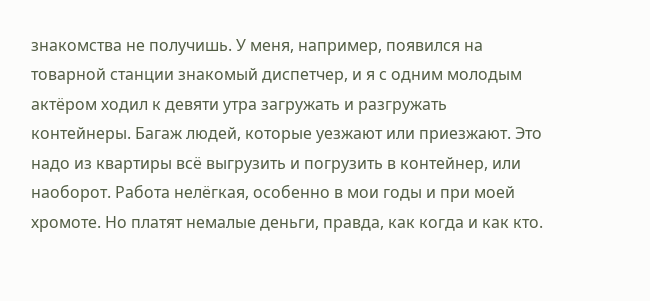знакомства не получишь. У меня, например, появился на товарной станции знакомый диспетчер, и я с одним молодым актёром ходил к девяти утра загружать и разгружать контейнеры. Багаж людей, которые уезжают или приезжают. Это надо из квартиры всё выгрузить и погрузить в контейнер, или наоборот. Работа нелёгкая, особенно в мои годы и при моей хромоте. Но платят немалые деньги, правда, как когда и как кто.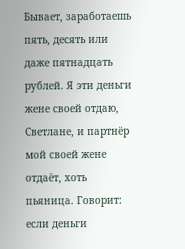Бывает, заработаешь пять, десять или даже пятнадцать рублей. Я эти деньги жене своей отдаю, Светлане, и партнёр мой своей жене отдаёт, хоть пьяница. Говорит: если деньги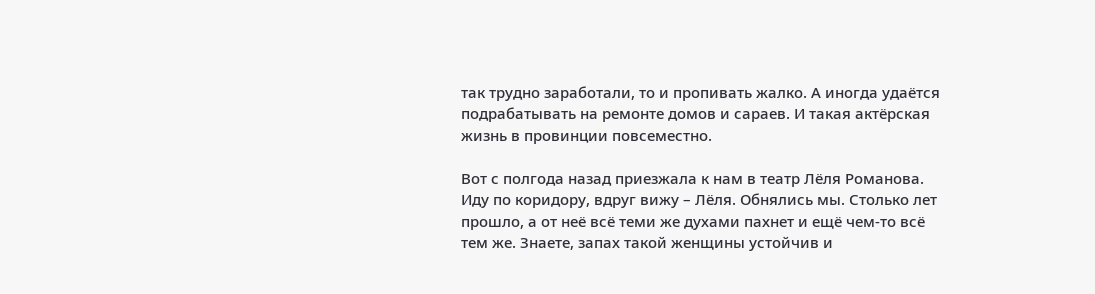так трудно заработали, то и пропивать жалко. А иногда удаётся подрабатывать на ремонте домов и сараев. И такая актёрская жизнь в провинции повсеместно.

Вот с полгода назад приезжала к нам в театр Лёля Романова. Иду по коридору, вдруг вижу – Лёля. Обнялись мы. Столько лет прошло, а от неё всё теми же духами пахнет и ещё чем-то всё тем же. Знаете, запах такой женщины устойчив и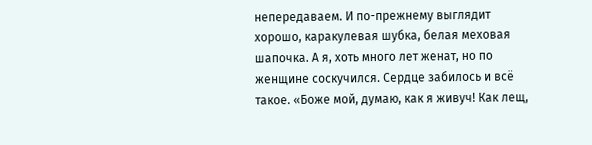непередаваем. И по-прежнему выглядит хорошо, каракулевая шубка, белая меховая шапочка. А я, хоть много лет женат, но по женщине соскучился. Сердце забилось и всё такое. «Боже мой, думаю, как я живуч! Как лещ,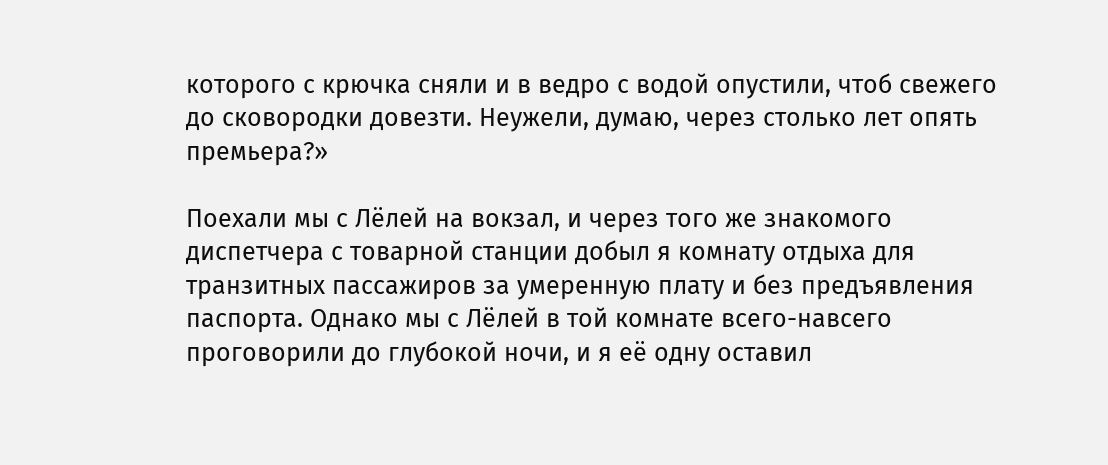которого с крючка сняли и в ведро с водой опустили, чтоб свежего до сковородки довезти. Неужели, думаю, через столько лет опять премьера?»

Поехали мы с Лёлей на вокзал, и через того же знакомого диспетчера с товарной станции добыл я комнату отдыха для транзитных пассажиров за умеренную плату и без предъявления паспорта. Однако мы с Лёлей в той комнате всего-навсего проговорили до глубокой ночи, и я её одну оставил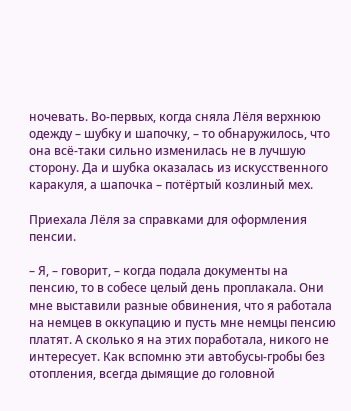ночевать. Во-первых, когда сняла Лёля верхнюю одежду – шубку и шапочку, – то обнаружилось, что она всё-таки сильно изменилась не в лучшую сторону. Да и шубка оказалась из искусственного каракуля, а шапочка – потёртый козлиный мех.

Приехала Лёля за справками для оформления пенсии.

– Я, – говорит, – когда подала документы на пенсию, то в собесе целый день проплакала. Они мне выставили разные обвинения, что я работала на немцев в оккупацию и пусть мне немцы пенсию платят. А сколько я на этих поработала, никого не интересует. Как вспомню эти автобусы-гробы без отопления, всегда дымящие до головной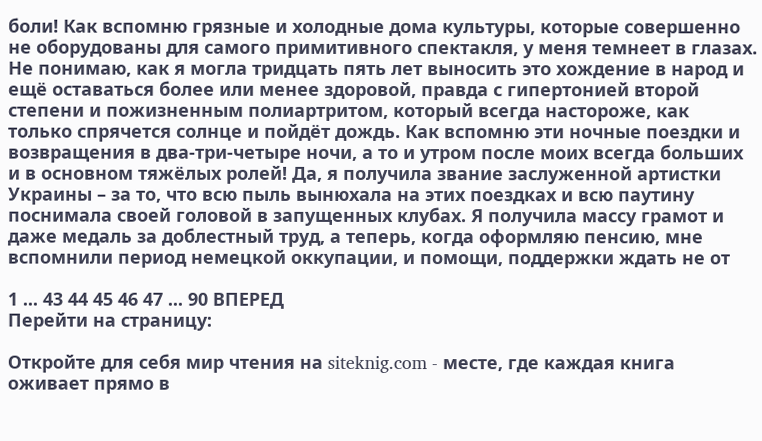боли! Как вспомню грязные и холодные дома культуры, которые совершенно не оборудованы для самого примитивного спектакля, у меня темнеет в глазах. Не понимаю, как я могла тридцать пять лет выносить это хождение в народ и ещё оставаться более или менее здоровой, правда с гипертонией второй степени и пожизненным полиартритом, который всегда настороже, как только спрячется солнце и пойдёт дождь. Как вспомню эти ночные поездки и возвращения в два-три-четыре ночи, а то и утром после моих всегда больших и в основном тяжёлых ролей! Да, я получила звание заслуженной артистки Украины – за то, что всю пыль вынюхала на этих поездках и всю паутину поснимала своей головой в запущенных клубах. Я получила массу грамот и даже медаль за доблестный труд, а теперь, когда оформляю пенсию, мне вспомнили период немецкой оккупации, и помощи, поддержки ждать не от

1 ... 43 44 45 46 47 ... 90 ВПЕРЕД
Перейти на страницу:

Откройте для себя мир чтения на siteknig.com - месте, где каждая книга оживает прямо в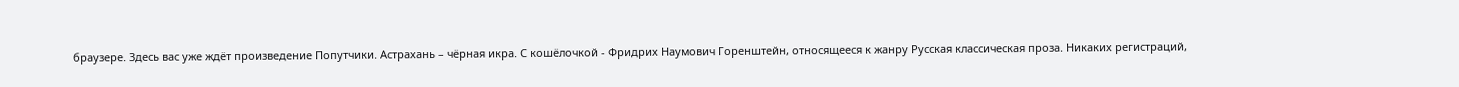браузере. Здесь вас уже ждёт произведение Попутчики. Астрахань – чёрная икра. С кошёлочкой - Фридрих Наумович Горенштейн, относящееся к жанру Русская классическая проза. Никаких регистраций,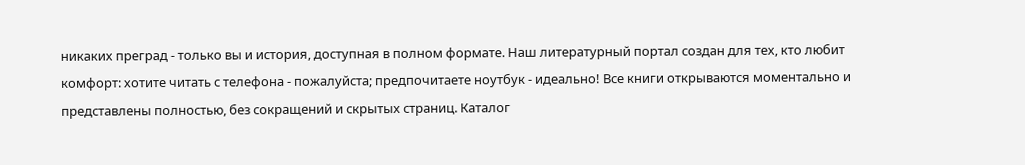никаких преград - только вы и история, доступная в полном формате. Наш литературный портал создан для тех, кто любит комфорт: хотите читать с телефона - пожалуйста; предпочитаете ноутбук - идеально! Все книги открываются моментально и представлены полностью, без сокращений и скрытых страниц. Каталог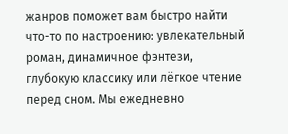жанров поможет вам быстро найти что-то по настроению: увлекательный роман, динамичное фэнтези, глубокую классику или лёгкое чтение перед сном. Мы ежедневно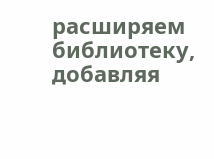расширяем библиотеку, добавляя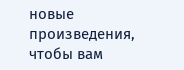новые произведения, чтобы вам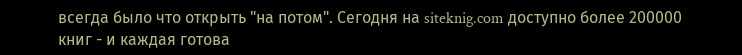всегда было что открыть "на потом". Сегодня на siteknig.com доступно более 200000 книг - и каждая готова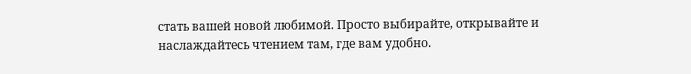стать вашей новой любимой. Просто выбирайте, открывайте и наслаждайтесь чтением там, где вам удобно.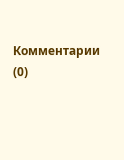Комментарии (0)